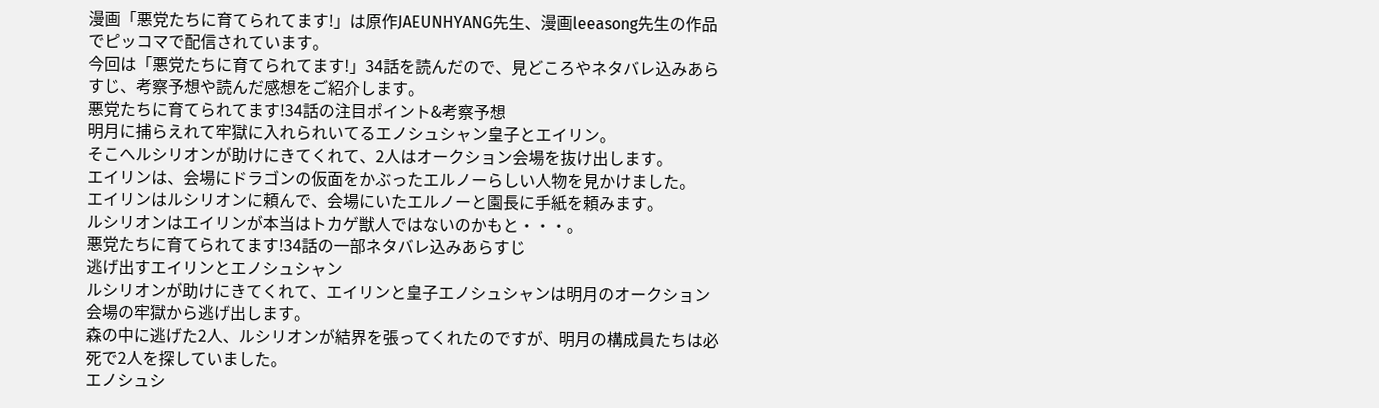漫画「悪党たちに育てられてます!」は原作JAEUNHYANG先生、漫画leeasong先生の作品でピッコマで配信されています。
今回は「悪党たちに育てられてます!」34話を読んだので、見どころやネタバレ込みあらすじ、考察予想や読んだ感想をご紹介します。
悪党たちに育てられてます!34話の注目ポイント&考察予想
明月に捕らえれて牢獄に入れられいてるエノシュシャン皇子とエイリン。
そこへルシリオンが助けにきてくれて、2人はオークション会場を抜け出します。
エイリンは、会場にドラゴンの仮面をかぶったエルノーらしい人物を見かけました。
エイリンはルシリオンに頼んで、会場にいたエルノーと園長に手紙を頼みます。
ルシリオンはエイリンが本当はトカゲ獣人ではないのかもと・・・。
悪党たちに育てられてます!34話の一部ネタバレ込みあらすじ
逃げ出すエイリンとエノシュシャン
ルシリオンが助けにきてくれて、エイリンと皇子エノシュシャンは明月のオークション会場の牢獄から逃げ出します。
森の中に逃げた2人、ルシリオンが結界を張ってくれたのですが、明月の構成員たちは必死で2人を探していました。
エノシュシ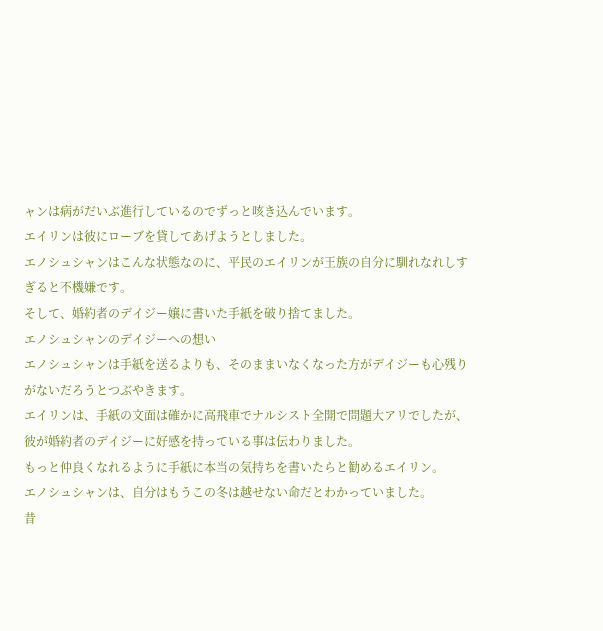ャンは病がだいぶ進行しているのでずっと咳き込んでいます。
エイリンは彼にローブを貸してあげようとしました。
エノシュシャンはこんな状態なのに、平民のエイリンが王族の自分に馴れなれしすぎると不機嫌です。
そして、婚約者のデイジー嬢に書いた手紙を破り捨てました。
エノシュシャンのデイジーへの想い
エノシュシャンは手紙を送るよりも、そのままいなくなった方がデイジーも心残りがないだろうとつぶやきます。
エイリンは、手紙の文面は確かに高飛車でナルシスト全開で問題大アリでしたが、彼が婚約者のデイジーに好感を持っている事は伝わりました。
もっと仲良くなれるように手紙に本当の気持ちを書いたらと勧めるエイリン。
エノシュシャンは、自分はもうこの冬は越せない命だとわかっていました。
昔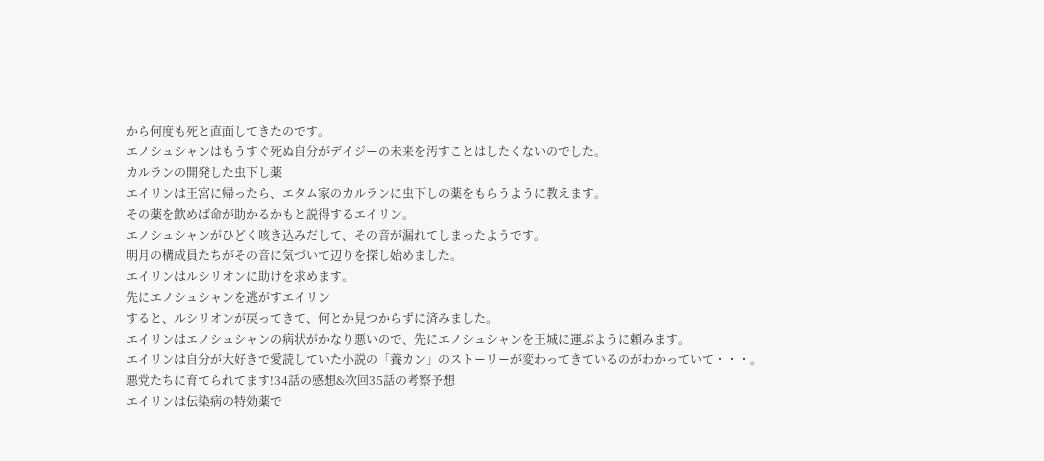から何度も死と直面してきたのです。
エノシュシャンはもうすぐ死ぬ自分がデイジーの未来を汚すことはしたくないのでした。
カルランの開発した虫下し薬
エイリンは王宮に帰ったら、エタム家のカルランに虫下しの薬をもらうように教えます。
その薬を飲めば命が助かるかもと説得するエイリン。
エノシュシャンがひどく咳き込みだして、その音が漏れてしまったようです。
明月の構成員たちがその音に気づいて辺りを探し始めました。
エイリンはルシリオンに助けを求めます。
先にエノシュシャンを逃がすエイリン
すると、ルシリオンが戻ってきて、何とか見つからずに済みました。
エイリンはエノシュシャンの病状がかなり悪いので、先にエノシュシャンを王城に運ぶように頼みます。
エイリンは自分が大好きで愛読していた小説の「養カン」のストーリーが変わってきているのがわかっていて・・・。
悪党たちに育てられてます!34話の感想&次回35話の考察予想
エイリンは伝染病の特効薬で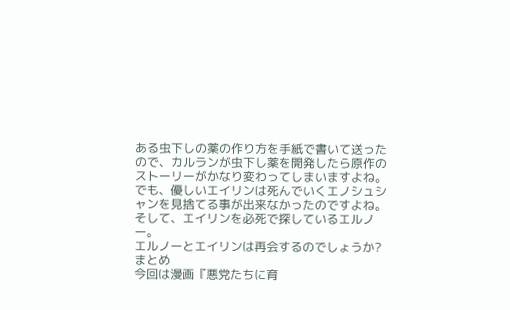ある虫下しの薬の作り方を手紙で書いて送ったので、カルランが虫下し薬を開発したら原作のストーリーがかなり変わってしまいますよね。
でも、優しいエイリンは死んでいくエノシュシャンを見捨てる事が出来なかったのですよね。
そして、エイリンを必死で探しているエルノー。
エルノーとエイリンは再会するのでしょうか?
まとめ
今回は漫画『悪党たちに育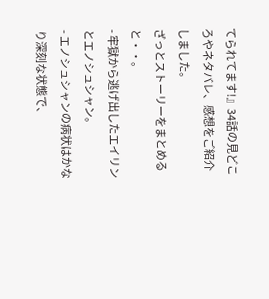てられてます!』34話の見どころやネタバレ、感想をご紹介しました。
ざっとストーリーをまとめると・・。
- 牢獄から逃げ出したエイリンとエノシュシャン。
- エノシュシャンの病状はかなり深刻な状態で、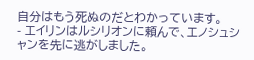自分はもう死ぬのだとわかっています。
- エイリンはルシリオンに頼んで、エノシュシャンを先に逃がしました。